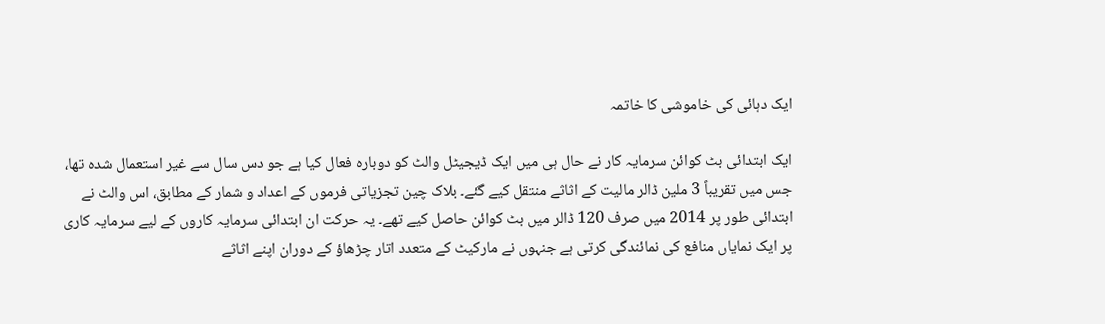ایک دہائی کی خاموشی کا خاتمہ

ایک ابتدائی بٹ کوائن سرمایہ کار نے حال ہی میں ایک ڈیجیٹل والٹ کو دوبارہ فعال کیا ہے جو دس سال سے غیر استعمال شدہ تھا، جس میں تقریباً 3 ملین ڈالر مالیت کے اثاثے منتقل کیے گئے۔ بلاک چین تجزیاتی فرموں کے اعداد و شمار کے مطابق، اس والٹ نے ابتدائی طور پر 2014 میں صرف 120 ڈالر میں بٹ کوائن حاصل کیے تھے۔ یہ حرکت ان ابتدائی سرمایہ کاروں کے لیے سرمایہ کاری پر ایک نمایاں منافع کی نمائندگی کرتی ہے جنہوں نے مارکیٹ کے متعدد اتار چڑھاؤ کے دوران اپنے اثاثے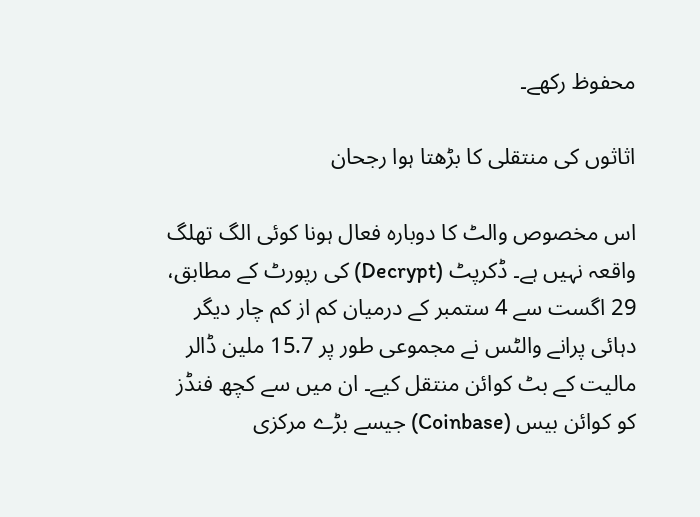محفوظ رکھے۔

اثاثوں کی منتقلی کا بڑھتا ہوا رجحان

اس مخصوص والٹ کا دوبارہ فعال ہونا کوئی الگ تھلگ واقعہ نہیں ہے۔ ڈکرپٹ (Decrypt) کی رپورٹ کے مطابق، 29 اگست سے 4 ستمبر کے درمیان کم از کم چار دیگر دہائی پرانے والٹس نے مجموعی طور پر 15.7 ملین ڈالر مالیت کے بٹ کوائن منتقل کیے۔ ان میں سے کچھ فنڈز کو کوائن بیس (Coinbase) جیسے بڑے مرکزی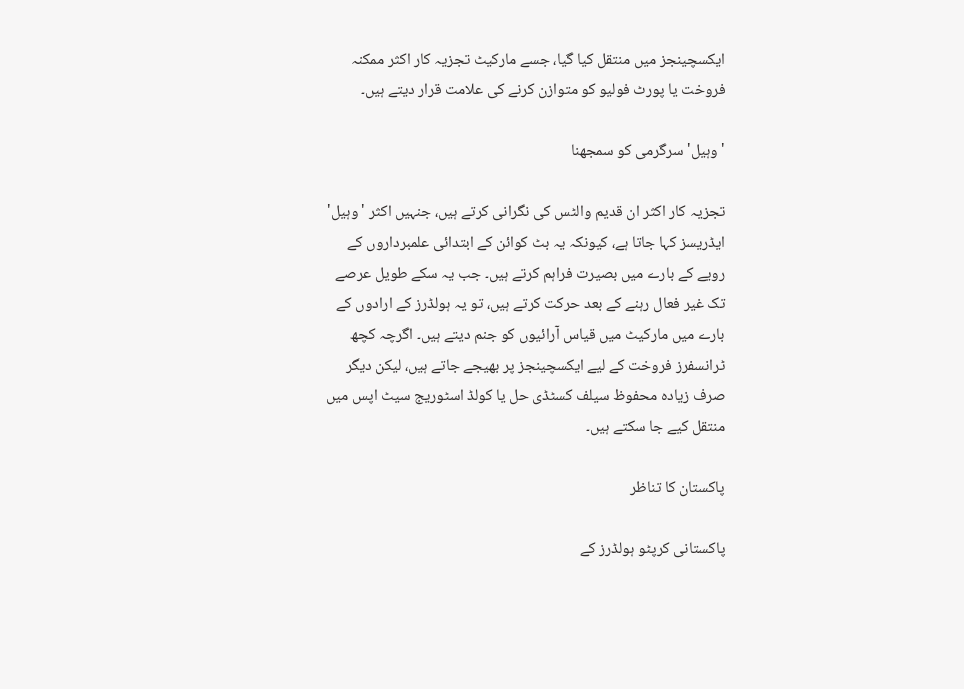ایکسچینجز میں منتقل کیا گیا، جسے مارکیٹ تجزیہ کار اکثر ممکنہ فروخت یا پورٹ فولیو کو متوازن کرنے کی علامت قرار دیتے ہیں۔

'وہیل' سرگرمی کو سمجھنا

تجزیہ کار اکثر ان قدیم والٹس کی نگرانی کرتے ہیں، جنہیں اکثر 'وہیل' ایڈریسز کہا جاتا ہے، کیونکہ یہ بٹ کوائن کے ابتدائی علمبرداروں کے رویے کے بارے میں بصیرت فراہم کرتے ہیں۔ جب یہ سکے طویل عرصے تک غیر فعال رہنے کے بعد حرکت کرتے ہیں، تو یہ ہولڈرز کے ارادوں کے بارے میں مارکیٹ میں قیاس آرائیوں کو جنم دیتے ہیں۔ اگرچہ کچھ ٹرانسفرز فروخت کے لیے ایکسچینجز پر بھیجے جاتے ہیں، لیکن دیگر صرف زیادہ محفوظ سیلف کسٹڈی حل یا کولڈ اسٹوریج سیٹ اپس میں منتقل کیے جا سکتے ہیں۔

پاکستان کا تناظر

پاکستانی کرپٹو ہولڈرز کے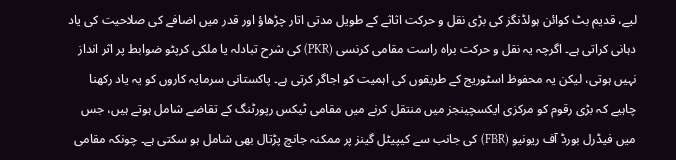لیے، قدیم بٹ کوائن ہولڈنگز کی بڑی نقل و حرکت اثاثے کے طویل مدتی اتار چڑھاؤ اور قدر میں اضافے کی صلاحیت کی یاد دہانی کراتی ہے۔ اگرچہ یہ نقل و حرکت براہ راست مقامی کرنسی (PKR) کی شرح تبادلہ یا ملکی کرپٹو ضوابط پر اثر انداز نہیں ہوتی، لیکن یہ محفوظ اسٹوریج کے طریقوں کی اہمیت کو اجاگر کرتی ہے۔ پاکستانی سرمایہ کاروں کو یہ یاد رکھنا چاہیے کہ بڑی رقوم کو مرکزی ایکسچینجز میں منتقل کرنے میں مقامی ٹیکس رپورٹنگ کے تقاضے شامل ہوتے ہیں، جس میں فیڈرل بورڈ آف ریونیو (FBR) کی جانب سے کیپیٹل گینز پر ممکنہ جانچ پڑتال بھی شامل ہو سکتی ہے۔ چونکہ مقامی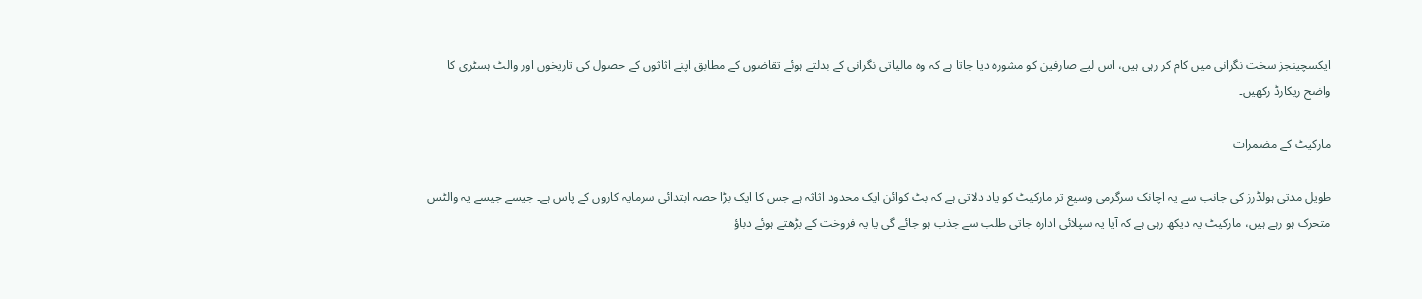ایکسچینجز سخت نگرانی میں کام کر رہی ہیں، اس لیے صارفین کو مشورہ دیا جاتا ہے کہ وہ مالیاتی نگرانی کے بدلتے ہوئے تقاضوں کے مطابق اپنے اثاثوں کے حصول کی تاریخوں اور والٹ ہسٹری کا واضح ریکارڈ رکھیں۔

مارکیٹ کے مضمرات

طویل مدتی ہولڈرز کی جانب سے یہ اچانک سرگرمی وسیع تر مارکیٹ کو یاد دلاتی ہے کہ بٹ کوائن ایک محدود اثاثہ ہے جس کا ایک بڑا حصہ ابتدائی سرمایہ کاروں کے پاس ہے۔ جیسے جیسے یہ والٹس متحرک ہو رہے ہیں، مارکیٹ یہ دیکھ رہی ہے کہ آیا یہ سپلائی ادارہ جاتی طلب سے جذب ہو جائے گی یا یہ فروخت کے بڑھتے ہوئے دباؤ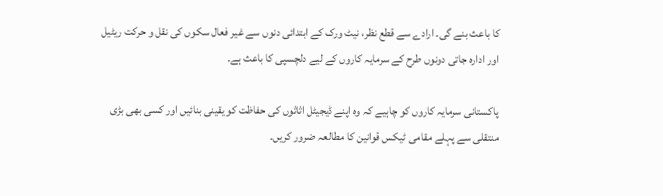کا باعث بنے گی۔ ارادے سے قطع نظر، نیٹ ورک کے ابتدائی دنوں سے غیر فعال سکوں کی نقل و حرکت ریٹیل اور ادارہ جاتی دونوں طرح کے سرمایہ کاروں کے لیے دلچسپی کا باعث ہے۔

پاکستانی سرمایہ کاروں کو چاہیے کہ وہ اپنے ڈیجیٹل اثاثوں کی حفاظت کو یقینی بنائیں اور کسی بھی بڑی منتقلی سے پہلے مقامی ٹیکس قوانین کا مطالعہ ضرور کریں۔